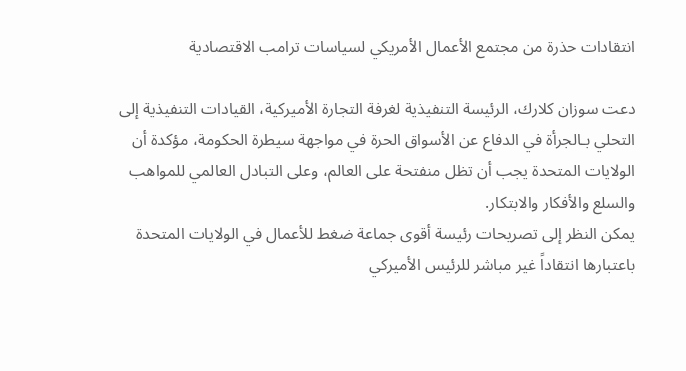انتقادات حذرة من مجتمع الأعمال الأمريكي لسياسات ترامب الاقتصادية

دعت سوزان كلارك، الرئيسة التنفيذية لغرفة التجارة الأميركية، القيادات التنفيذية إلى التحلي بـالجرأة في الدفاع عن الأسواق الحرة في مواجهة سيطرة الحكومة، مؤكدة أن الولايات المتحدة يجب أن تظل منفتحة على العالم، وعلى التبادل العالمي للمواهب والسلع والأفكار والابتكار.
يمكن النظر إلى تصريحات رئيسة أقوى جماعة ضغط للأعمال في الولايات المتحدة باعتبارها انتقاداً غير مباشر للرئيس الأميركي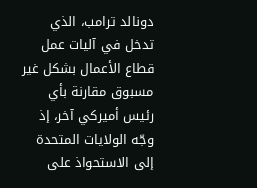دونالد ترامب، الذي تدخل في آليات عمل قطاع الأعمال بشكل غير مسبوق مقارنة بأي رئيس أميركي آخر، إذ وجّه الولايات المتحدة إلى الاستحواذ على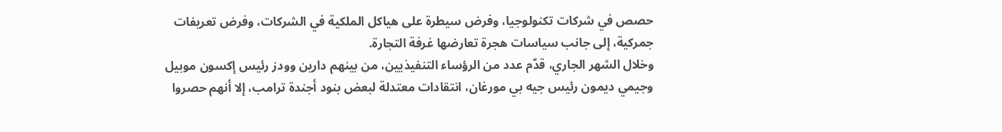حصص في شركات تكنولوجيا، وفرض سيطرة على هياكل الملكية في الشركات، وفرض تعريفات جمركية، إلى جانب سياسات هجرة تعارضها غرفة التجارة.
وخلال الشهر الجاري، قدّم عدد من الرؤساء التنفيذيين، من بينهم دارين وودز رئيس إكسون موبيل وجيمي ديمون رئيس جيه بي مورغان، انتقادات معتدلة لبعض بنود أجندة ترامب، إلا أنهم حصروا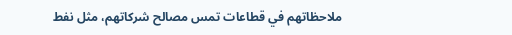ملاحظاتهم في قطاعات تمس مصالح شركاتهم، مثل نفط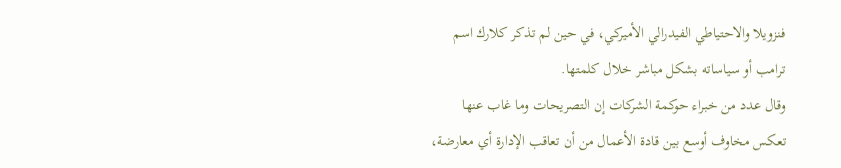فنزويلا والاحتياطي الفيدرالي الأميركي، في حين لم تذكر كلارك اسم ترامب أو سياساته بشكل مباشر خلال كلمتها.
وقال عدد من خبراء حوكمة الشركات إن التصريحات وما غاب عنها تعكس مخاوف أوسع بين قادة الأعمال من أن تعاقب الإدارة أي معارضة،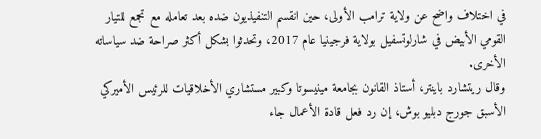في اختلاف واضح عن ولاية ترامب الأولى، حين انقسم التنفيذيون ضده بعد تعامله مع تجمع للتيار القومي الأبيض في شارلوتسفيل بولاية فرجينيا عام 2017، وتحدثوا بشكل أكثر صراحة ضد سياساته الأخرى.
وقال ريتشارد باينتر، أستاذ القانون بجامعة مينيسوتا وكبير مستشاري الأخلاقيات للرئيس الأميركي الأسبق جورج دبليو بوش، إن رد فعل قادة الأعمال جاء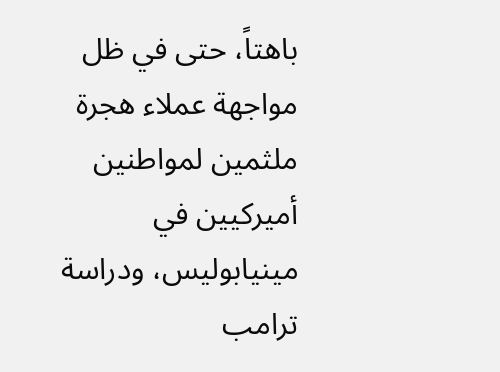باهتاً، حتى في ظل مواجهة عملاء هجرة ملثمين لمواطنين أميركيين في مينيابوليس، ودراسة ترامب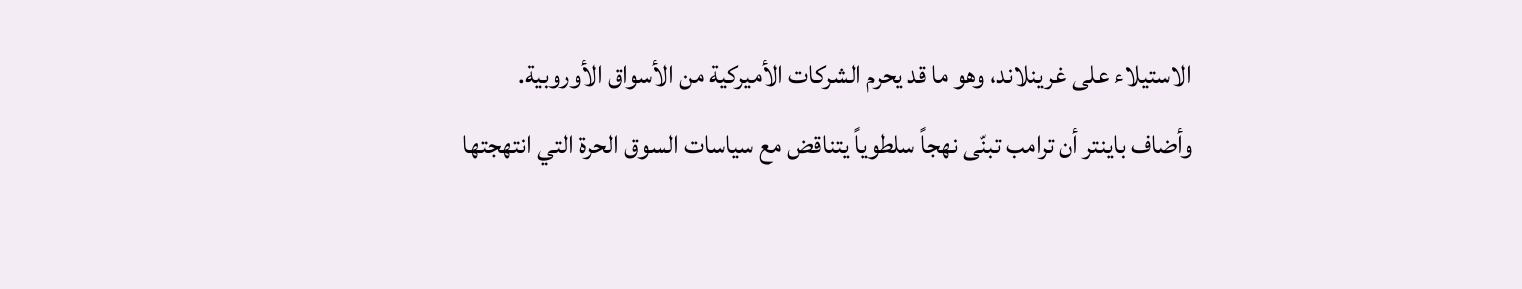الاستيلاء على غرينلاند، وهو ما قد يحرم الشركات الأميركية من الأسواق الأوروبية.
وأضاف باينتر أن ترامب تبنّى نهجاً سلطوياً يتناقض مع سياسات السوق الحرة التي انتهجتها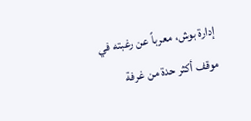إدارة بوش، معرباً عن رغبته في موقف أكثر حدة من غرفة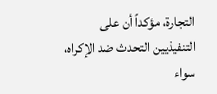التجارة، مؤكداً أن على التنفيذيين التحدث ضد الإكراه، سواء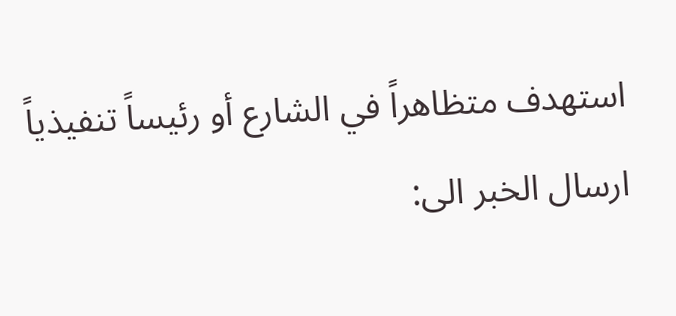استهدف متظاهراً في الشارع أو رئيساً تنفيذياً
ارسال الخبر الى: